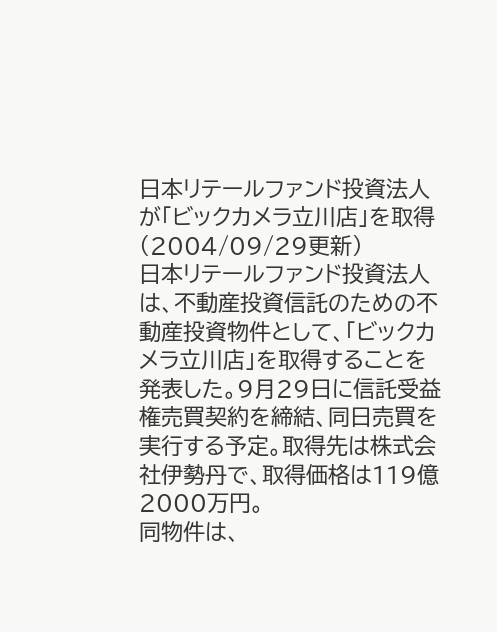日本リテールファンド投資法人が「ビックカメラ立川店」を取得
(2004/09/29更新)
日本リテールファンド投資法人は、不動産投資信託のための不動産投資物件として、「ビックカメラ立川店」を取得することを発表した。9月29日に信託受益権売買契約を締結、同日売買を実行する予定。取得先は株式会社伊勢丹で、取得価格は119億2000万円。
同物件は、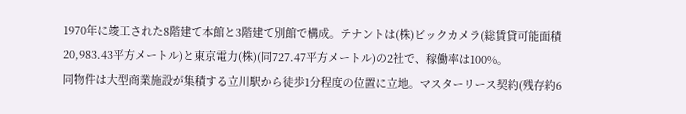1970年に竣工された8階建て本館と3階建て別館で構成。テナントは(株)ビックカメラ(総賃貸可能面積20,983.43平方メートル)と東京電力(株)(同727.47平方メートル)の2社で、稼働率は100%。
同物件は大型商業施設が集積する立川駅から徒歩1分程度の位置に立地。マスターリース契約(残存約6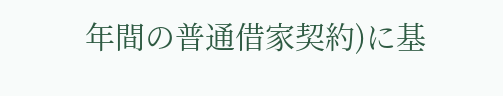年間の普通借家契約)に基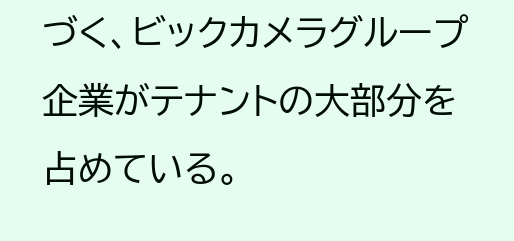づく、ビックカメラグループ企業がテナントの大部分を占めている。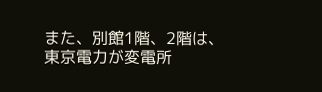また、別館1階、2階は、東京電力が変電所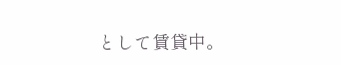として賃貸中。